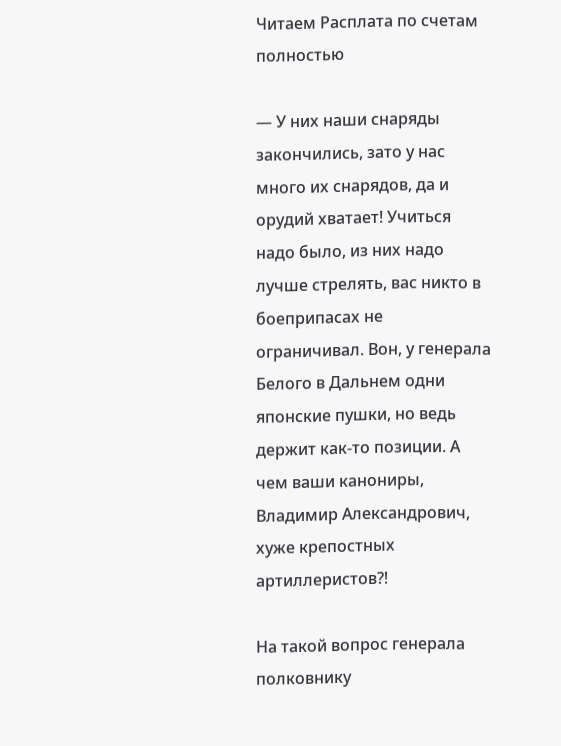Читаем Расплата по счетам полностью

— У них наши снаряды закончились, зато у нас много их снарядов, да и орудий хватает! Учиться надо было, из них надо лучше стрелять, вас никто в боеприпасах не ограничивал. Вон, у генерала Белого в Дальнем одни японские пушки, но ведь держит как-то позиции. А чем ваши канониры, Владимир Александрович, хуже крепостных артиллеристов⁈

На такой вопрос генерала полковнику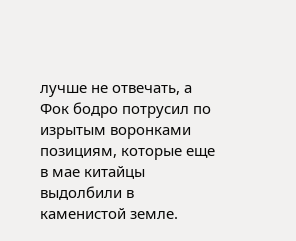лучше не отвечать, а Фок бодро потрусил по изрытым воронками позициям, которые еще в мае китайцы выдолбили в каменистой земле.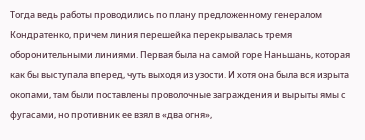Тогда ведь работы проводились по плану предложенному генералом Кондратенко, причем линия перешейка перекрывалась тремя оборонительными линиями. Первая была на самой горе Наньшань, которая как бы выступала вперед, чуть выходя из узости. И хотя она была вся изрыта окопами, там были поставлены проволочные заграждения и вырыты ямы с фугасами, но противник ее взял в «два огня»,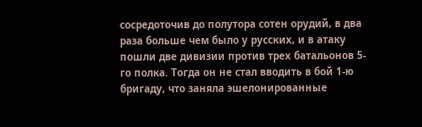сосредоточив до полутора сотен орудий, в два раза больше чем было у русских, и в атаку пошли две дивизии против трех батальонов 5-го полка. Тогда он не стал вводить в бой 1-ю бригаду, что заняла эшелонированные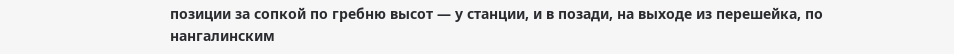позиции за сопкой по гребню высот — у станции, и в позади, на выходе из перешейка, по нангалинским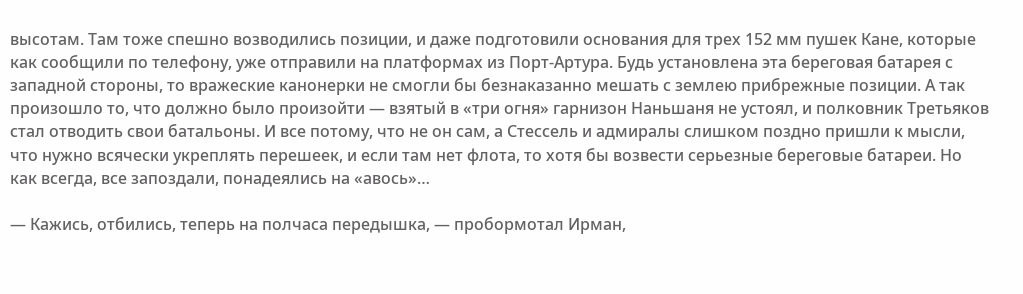высотам. Там тоже спешно возводились позиции, и даже подготовили основания для трех 152 мм пушек Кане, которые как сообщили по телефону, уже отправили на платформах из Порт-Артура. Будь установлена эта береговая батарея с западной стороны, то вражеские канонерки не смогли бы безнаказанно мешать с землею прибрежные позиции. А так произошло то, что должно было произойти — взятый в «три огня» гарнизон Наньшаня не устоял, и полковник Третьяков стал отводить свои батальоны. И все потому, что не он сам, а Стессель и адмиралы слишком поздно пришли к мысли, что нужно всячески укреплять перешеек, и если там нет флота, то хотя бы возвести серьезные береговые батареи. Но как всегда, все запоздали, понадеялись на «авось»…

— Кажись, отбились, теперь на полчаса передышка, — пробормотал Ирман,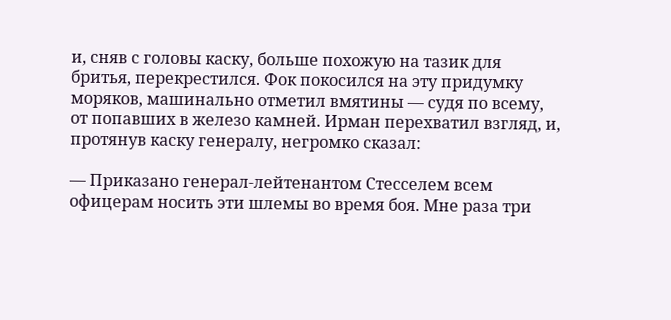и, сняв с головы каску, больше похожую на тазик для бритья, перекрестился. Фок покосился на эту придумку моряков, машинально отметил вмятины — судя по всему, от попавших в железо камней. Ирман перехватил взгляд, и, протянув каску генералу, негромко сказал:

— Приказано генерал-лейтенантом Стесселем всем офицерам носить эти шлемы во время боя. Мне раза три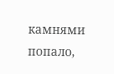камнями попало,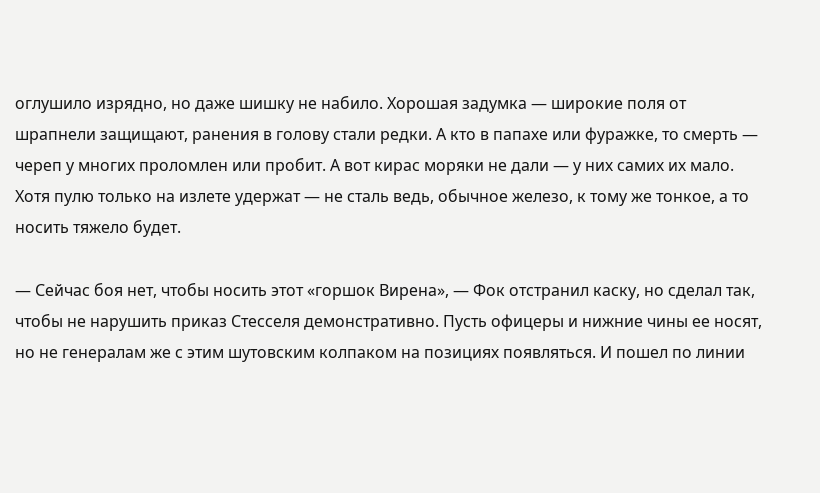оглушило изрядно, но даже шишку не набило. Хорошая задумка — широкие поля от шрапнели защищают, ранения в голову стали редки. А кто в папахе или фуражке, то смерть — череп у многих проломлен или пробит. А вот кирас моряки не дали — у них самих их мало. Хотя пулю только на излете удержат — не сталь ведь, обычное железо, к тому же тонкое, а то носить тяжело будет.

— Сейчас боя нет, чтобы носить этот «горшок Вирена», — Фок отстранил каску, но сделал так, чтобы не нарушить приказ Стесселя демонстративно. Пусть офицеры и нижние чины ее носят, но не генералам же с этим шутовским колпаком на позициях появляться. И пошел по линии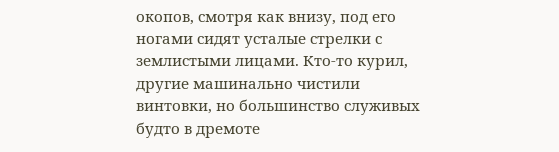окопов, смотря как внизу, под его ногами сидят усталые стрелки с землистыми лицами. Кто-то курил, другие машинально чистили винтовки, но большинство служивых будто в дремоте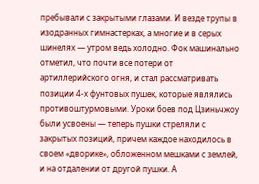пребывали с закрытыми глазами. И везде трупы в изодранных гимнастерках, а многие и в серых шинелях — утром ведь холодно. Фок машинально отметил, что почти все потери от артиллерийского огня, и стал рассматривать позиции 4-х фунтовых пушек, которые являлись противоштурмовыми. Уроки боев под Цзиньчжоу были усвоены — теперь пушки стреляли с закрытых позиций, причем каждое находилось в своем «дворике», обложенном мешками с землей, и на отдалении от другой пушки. А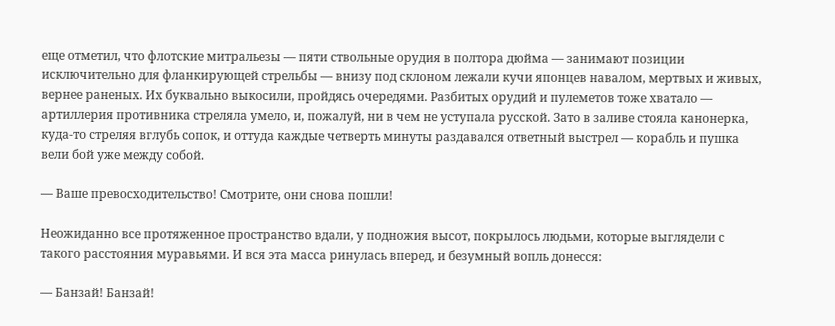еще отметил, что флотские митральезы — пяти ствольные орудия в полтора дюйма — занимают позиции исключительно для фланкирующей стрельбы — внизу под склоном лежали кучи японцев навалом, мертвых и живых, вернее раненых. Их буквально выкосили, пройдясь очередями. Разбитых орудий и пулеметов тоже хватало — артиллерия противника стреляла умело, и, пожалуй, ни в чем не уступала русской. Зато в заливе стояла канонерка, куда-то стреляя вглубь сопок, и оттуда каждые четверть минуты раздавался ответный выстрел — корабль и пушка вели бой уже между собой.

— Ваше превосходительство! Смотрите, они снова пошли!

Неожиданно все протяженное пространство вдали, у подножия высот, покрылось людьми, которые выглядели с такого расстояния муравьями. И вся эта масса ринулась вперед, и безумный вопль донесся:

— Банзай! Банзай!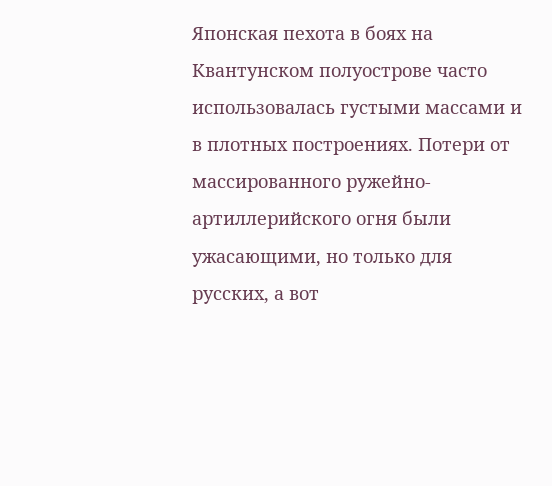Японская пехота в боях на Квантунском полуострове часто использовалась густыми массами и в плотных построениях. Потери от массированного ружейно-артиллерийского огня были ужасающими, но только для русских, а вот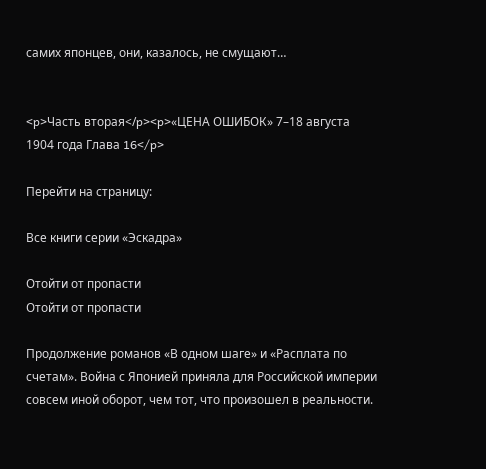самих японцев, они, казалось, не смущают…


<p>Часть вторая</p><p>«ЦЕНА ОШИБОК» 7–18 августа 1904 года Глава 16</p>

Перейти на страницу:

Все книги серии «Эскадра»

Отойти от пропасти
Отойти от пропасти

Продолжение романов «В одном шаге» и «Расплата по счетам». Война с Японией приняла для Российской империи совсем иной оборот, чем тот, что произошел в реальности.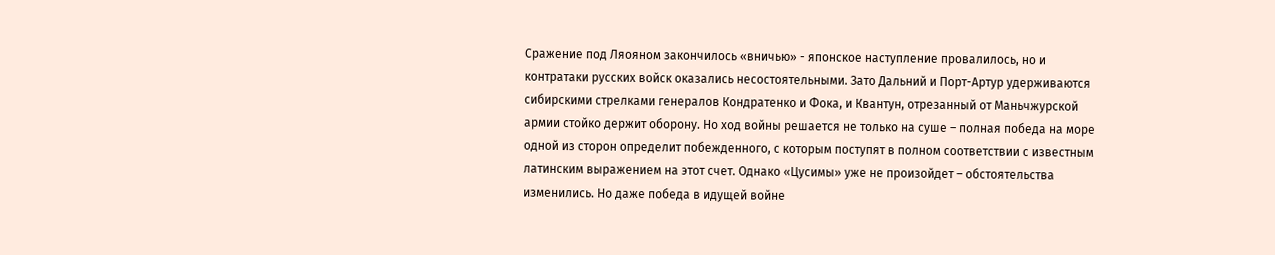Сражение под Ляояном закончилось «вничью» - японское наступление провалилось, но и контратаки русских войск оказались несостоятельными. Зато Дальний и Порт-Артур удерживаются сибирскими стрелками генералов Кондратенко и Фока, и Квантун, отрезанный от Маньчжурской армии стойко держит оборону. Но ход войны решается не только на суше – полная победа на море одной из сторон определит побежденного, с которым поступят в полном соответствии с известным латинским выражением на этот счет. Однако «Цусимы» уже не произойдет – обстоятельства изменились. Но даже победа в идущей войне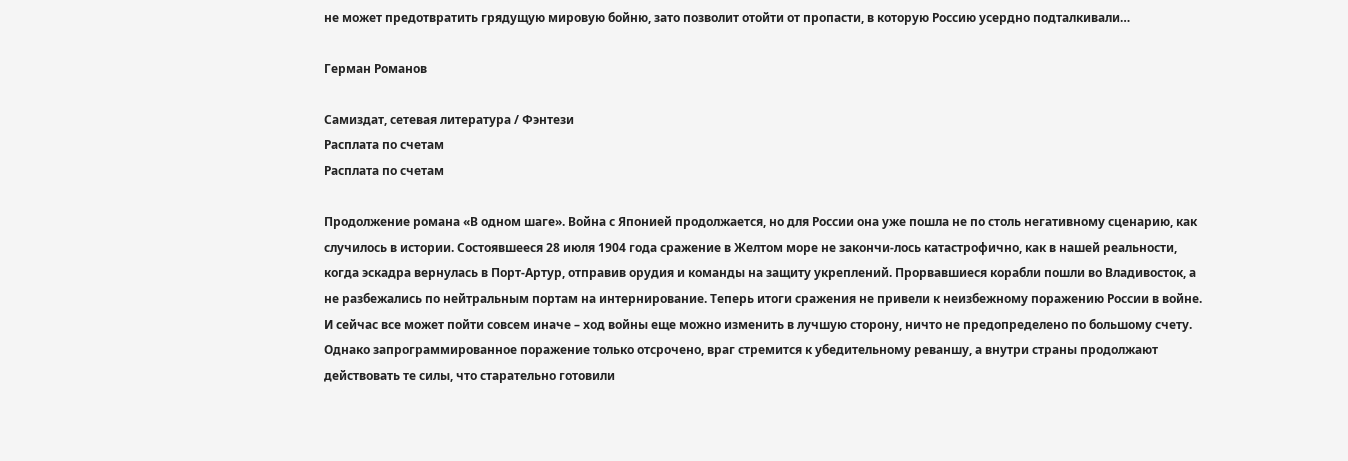не может предотвратить грядущую мировую бойню, зато позволит отойти от пропасти, в которую Россию усердно подталкивали…

Герман Романов

Самиздат, сетевая литература / Фэнтези
Расплата по счетам
Расплата по счетам

Продолжение романа «В одном шаге». Война с Японией продолжается, но для России она уже пошла не по столь негативному сценарию, как случилось в истории. Состоявшееся 28 июля 1904 года сражение в Желтом море не закончи-лось катастрофично, как в нашей реальности, когда эскадра вернулась в Порт-Артур, отправив орудия и команды на защиту укреплений. Прорвавшиеся корабли пошли во Владивосток, а не разбежались по нейтральным портам на интернирование. Теперь итоги сражения не привели к неизбежному поражению России в войне. И сейчас все может пойти совсем иначе – ход войны еще можно изменить в лучшую сторону, ничто не предопределено по большому счету. Однако запрограммированное поражение только отсрочено, враг стремится к убедительному реваншу, а внутри страны продолжают действовать те силы, что старательно готовили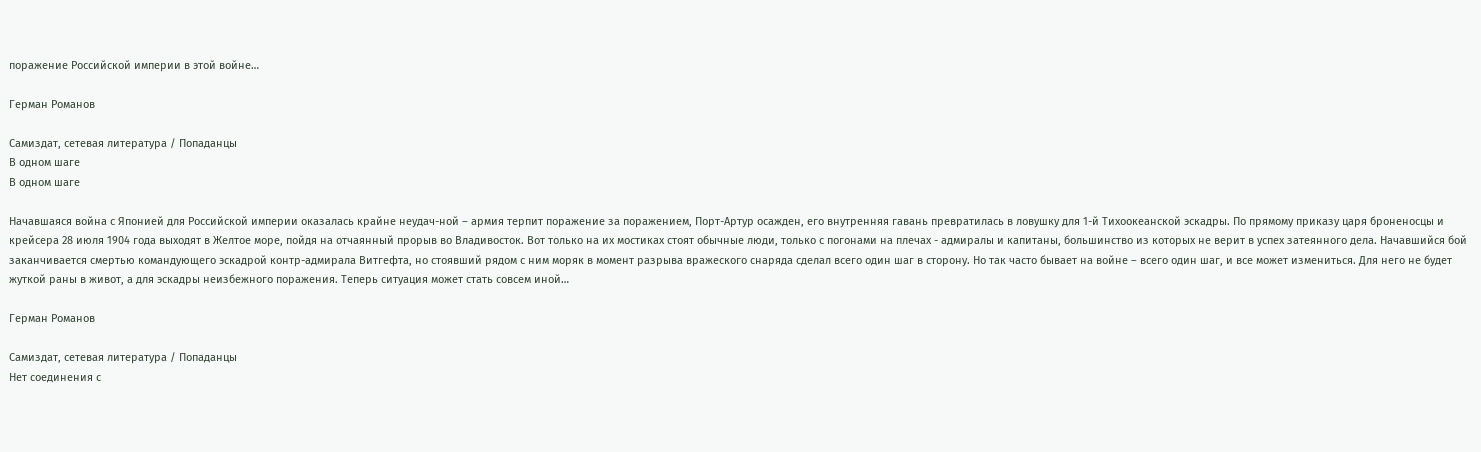поражение Российской империи в этой войне…

Герман Романов

Самиздат, сетевая литература / Попаданцы
В одном шаге
В одном шаге

Начавшаяся война с Японией для Российской империи оказалась крайне неудач-ной – армия терпит поражение за поражением, Порт-Артур осажден, его внутренняя гавань превратилась в ловушку для 1-й Тихоокеанской эскадры. По прямому приказу царя броненосцы и крейсера 28 июля 1904 года выходят в Желтое море, пойдя на отчаянный прорыв во Владивосток. Вот только на их мостиках стоят обычные люди, только с погонами на плечах - адмиралы и капитаны, большинство из которых не верит в успех затеянного дела. Начавшийся бой заканчивается смертью командующего эскадрой контр-адмирала Витгефта, но стоявший рядом с ним моряк в момент разрыва вражеского снаряда сделал всего один шаг в сторону. Но так часто бывает на войне – всего один шаг, и все может измениться. Для него не будет жуткой раны в живот, а для эскадры неизбежного поражения. Теперь ситуация может стать совсем иной…

Герман Романов

Самиздат, сетевая литература / Попаданцы
Нет соединения с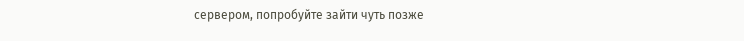сервером, попробуйте зайти чуть позже